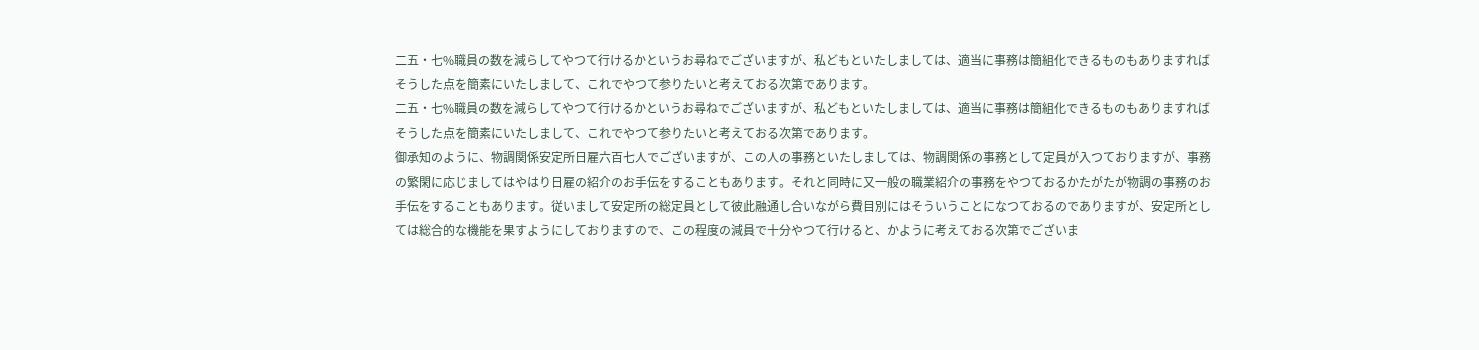二五・七%職員の数を減らしてやつて行けるかというお尋ねでございますが、私どもといたしましては、適当に事務は簡組化できるものもありますればそうした点を簡素にいたしまして、これでやつて参りたいと考えておる次第であります。
二五・七%職員の数を減らしてやつて行けるかというお尋ねでございますが、私どもといたしましては、適当に事務は簡組化できるものもありますればそうした点を簡素にいたしまして、これでやつて参りたいと考えておる次第であります。
御承知のように、物調関係安定所日雇六百七人でございますが、この人の事務といたしましては、物調関係の事務として定員が入つておりますが、事務の繁閑に応じましてはやはり日雇の紹介のお手伝をすることもあります。それと同時に又一般の職業紹介の事務をやつておるかたがたが物調の事務のお手伝をすることもあります。従いまして安定所の総定員として彼此融通し合いながら費目別にはそういうことになつておるのでありますが、安定所としては総合的な機能を果すようにしておりますので、この程度の減員で十分やつて行けると、かように考えておる次第でございま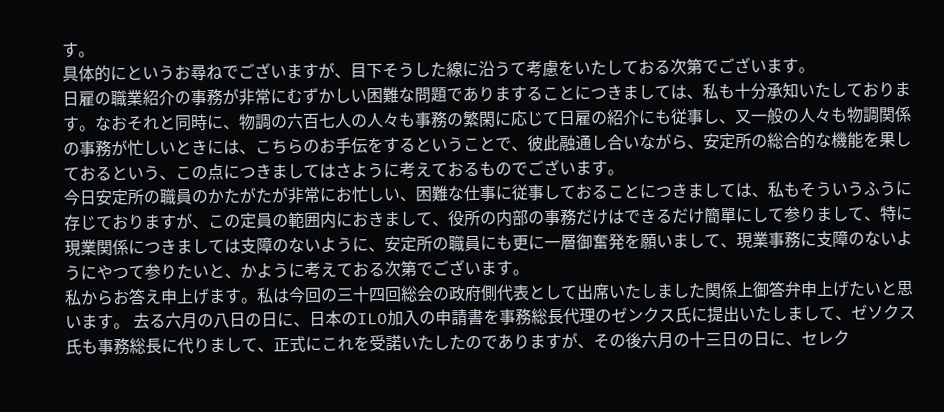す。
具体的にというお尋ねでございますが、目下そうした線に沿うて考慮をいたしておる次第でございます。
日雇の職業紹介の事務が非常にむずかしい困難な問題でありますることにつきましては、私も十分承知いたしております。なおそれと同時に、物調の六百七人の人々も事務の繁閑に応じて日雇の紹介にも従事し、又一般の人々も物調関係の事務が忙しいときには、こちらのお手伝をするということで、彼此融通し合いながら、安定所の総合的な機能を果しておるという、この点につきましてはさように考えておるものでございます。
今日安定所の職員のかたがたが非常にお忙しい、困難な仕事に従事しておることにつきましては、私もそういうふうに存じておりますが、この定員の範囲内におきまして、役所の内部の事務だけはできるだけ簡單にして参りまして、特に現業関係につきましては支障のないように、安定所の職員にも更に一層御奮発を願いまして、現業事務に支障のないようにやつて参りたいと、かように考えておる次第でございます。
私からお答え申上げます。私は今回の三十四回総会の政府側代表として出席いたしました関係上御答弁申上げたいと思います。 去る六月の八日の日に、日本のILO加入の申請書を事務総長代理のゼンクス氏に提出いたしまして、ゼソクス氏も事務総長に代りまして、正式にこれを受諾いたしたのでありますが、その後六月の十三日の日に、セレク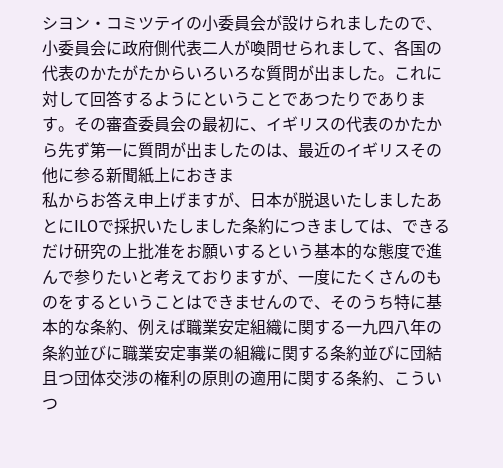シヨン・コミツテイの小委員会が設けられましたので、小委員会に政府側代表二人が喚問せられまして、各国の代表のかたがたからいろいろな質問が出ました。これに対して回答するようにということであつたりであります。その審査委員会の最初に、イギリスの代表のかたから先ず第一に質問が出ましたのは、最近のイギリスその他に参る新聞紙上におきま
私からお答え申上げますが、日本が脱退いたしましたあとにILOで採択いたしました条約につきましては、できるだけ研究の上批准をお願いするという基本的な態度で進んで参りたいと考えておりますが、一度にたくさんのものをするということはできませんので、そのうち特に基本的な条約、例えば職業安定組織に関する一九四八年の条約並びに職業安定事業の組織に関する条約並びに団結且つ団体交渉の権利の原則の適用に関する条約、こういつ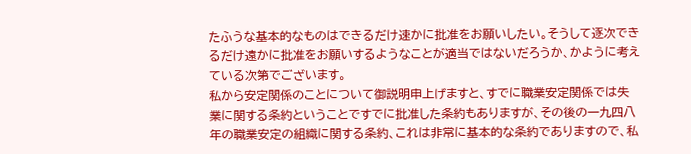たふうな基本的なものはできるだけ速かに批准をお願いしたい。そうして逐次できるだけ遠かに批准をお願いするようなことが適当ではないだろうか、かように考えている次第でございます。
私から安定関係のことについて御説明申上げますと、すでに職業安定関係では失業に関する条約ということですでに批准した条約もありますが、その後の一九四八年の職業安定の組織に関する条約、これは非常に基本的な条約でありますので、私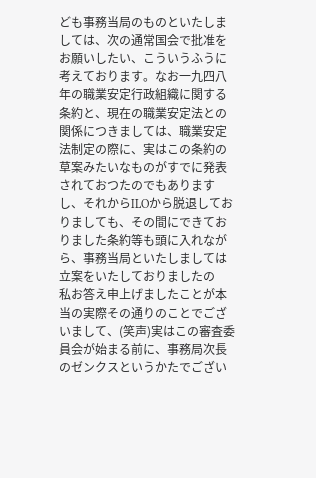ども事務当局のものといたしましては、次の通常国会で批准をお願いしたい、こういうふうに考えております。なお一九四八年の職業安定行政組織に関する条約と、現在の職業安定法との関係につきましては、職業安定法制定の際に、実はこの条約の草案みたいなものがすでに発表されておつたのでもありますし、それからILOから脱退しておりましても、その間にできておりました条約等も頭に入れながら、事務当局といたしましては立案をいたしておりましたの
私お答え申上げましたことが本当の実際その通りのことでございまして、(笑声)実はこの審査委員会が始まる前に、事務局次長のゼンクスというかたでござい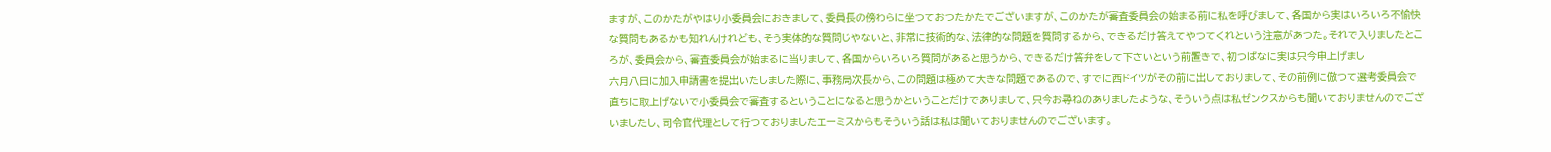ますが、このかたがやはり小委員会におきまして、委員長の傍わらに坐つておつたかたでございますが、このかたが審査委員会の始まる前に私を呼びまして、各国から実はいろいろ不愉快な質問もあるかも知れんけれども、そう実体的な質問じやないと、非常に技術的な、法律的な問題を質問するから、できるだけ答えてやつてくれという注意があつた。それで入りましたところが、委員会から、審査委員会が始まるに当りまして、各国からいろいろ質問があると思うから、できるだけ答弁をして下さいという前置きで、初つばなに実は只今申上げまし
六月八日に加入申請書を提出いたしました際に、事務局次長から、この問題は極めて大きな問題であるので、すでに西ドイツがその前に出しておりまして、その前例に倣つて選考委員会で直ちに取上げないで小委員会で審査するということになると思うかということだけでありまして、只今お尋ねのありましたような、そういう点は私ゼンクスからも聞いておりませんのでございましたし、司令官代理として行つておりましたエーミスからもそういう話は私は聞いておりませんのでございます。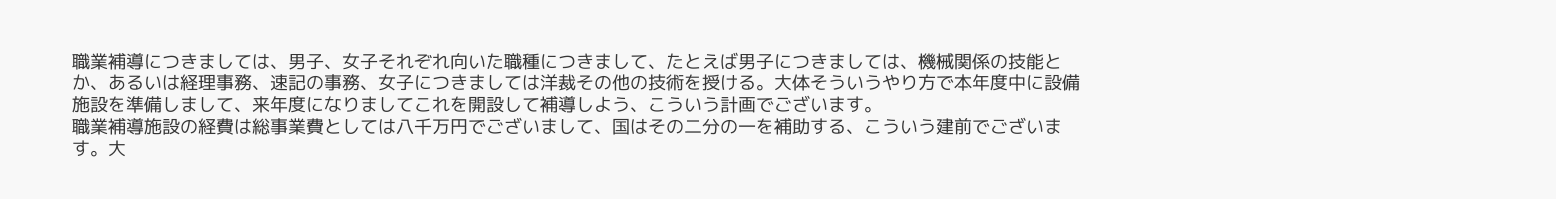職業補導につきましては、男子、女子それぞれ向いた職種につきまして、たとえば男子につきましては、機械関係の技能とか、あるいは経理事務、速記の事務、女子につきましては洋裁その他の技術を授ける。大体そういうやり方で本年度中に設備施設を準備しまして、来年度になりましてこれを開設して補導しよう、こういう計画でございます。
職業補導施設の経費は総事業費としては八千万円でございまして、国はその二分の一を補助する、こういう建前でございます。大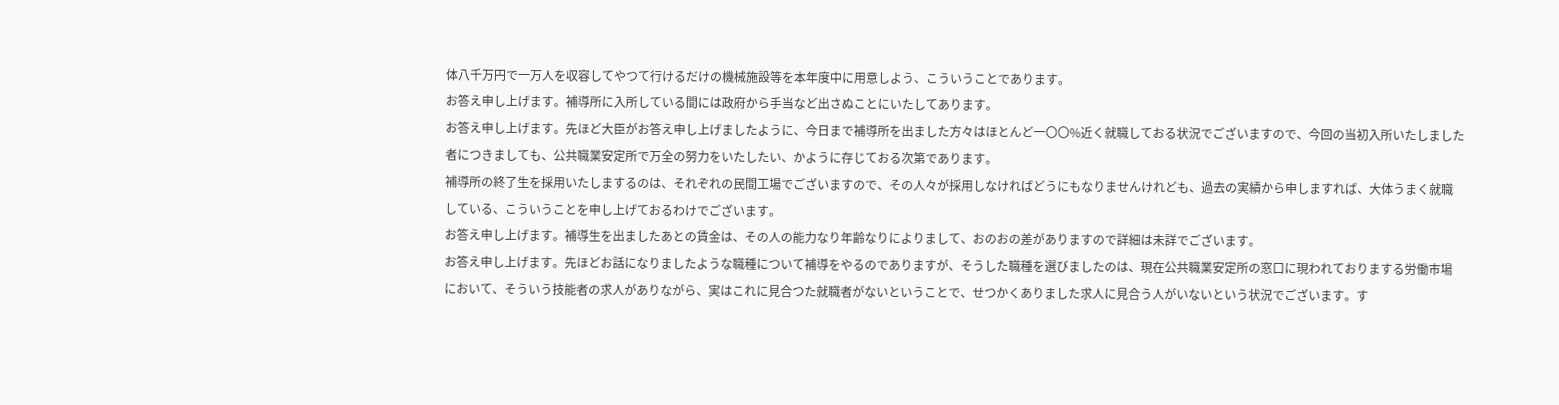体八千万円で一万人を収容してやつて行けるだけの機械施設等を本年度中に用意しよう、こういうことであります。
お答え申し上げます。補導所に入所している間には政府から手当など出さぬことにいたしてあります。
お答え申し上げます。先ほど大臣がお答え申し上げましたように、今日まで補導所を出ました方々はほとんど一〇〇%近く就職しておる状況でございますので、今回の当初入所いたしました者につきましても、公共職業安定所で万全の努力をいたしたい、かように存じておる次第であります。
補導所の終了生を採用いたしまするのは、それぞれの民間工場でございますので、その人々が採用しなければどうにもなりませんけれども、過去の実績から申しますれば、大体うまく就職している、こういうことを申し上げておるわけでございます。
お答え申し上げます。補導生を出ましたあとの賃金は、その人の能力なり年齢なりによりまして、おのおの差がありますので詳細は未詳でございます。
お答え申し上げます。先ほどお話になりましたような職種について補導をやるのでありますが、そうした職種を選びましたのは、現在公共職業安定所の窓口に現われておりまする労働市場において、そういう技能者の求人がありながら、実はこれに見合つた就職者がないということで、せつかくありました求人に見合う人がいないという状況でございます。す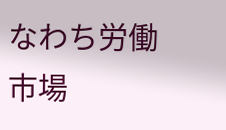なわち労働市場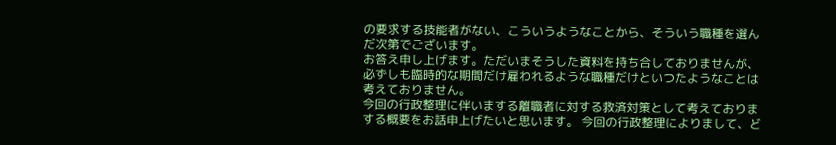の要求する技能者がない、こういうようなことから、そういう職種を選んだ次第でございます。
お答え申し上げます。ただいまそうした資料を持ち合しておりませんが、必ずしも臨時的な期間だけ雇われるような職種だけといつたようなことは考えておりません。
今回の行政整理に伴いまする離職者に対する救済対策として考えておりまする概要をお話申上げたいと思います。 今回の行政整理によりまして、ど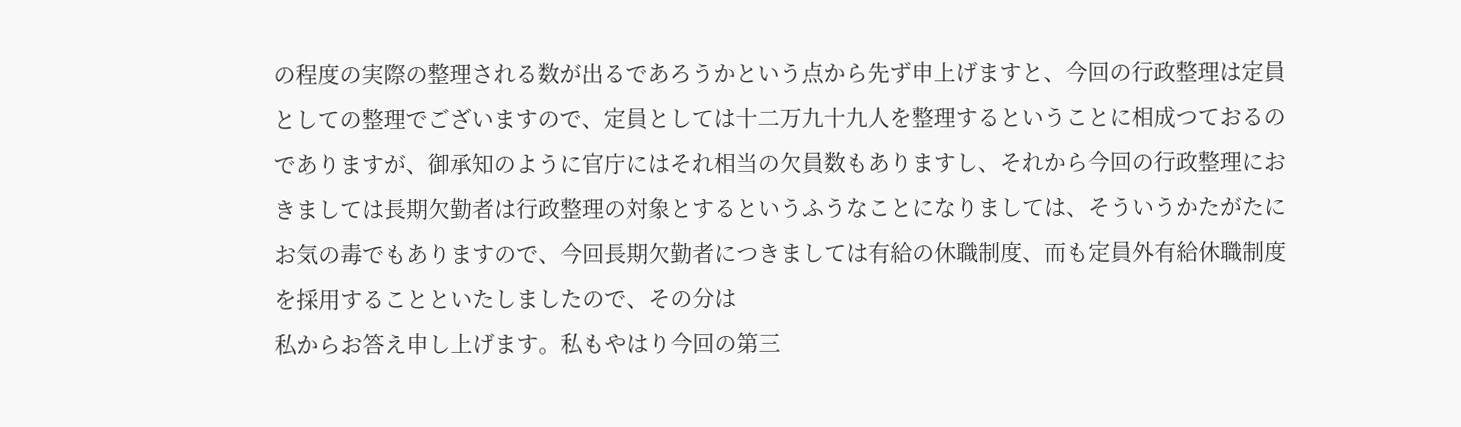の程度の実際の整理される数が出るであろうかという点から先ず申上げますと、今回の行政整理は定員としての整理でございますので、定員としては十二万九十九人を整理するということに相成つておるのでありますが、御承知のように官庁にはそれ相当の欠員数もありますし、それから今回の行政整理におきましては長期欠勤者は行政整理の対象とするというふうなことになりましては、そういうかたがたにお気の毒でもありますので、今回長期欠勤者につきましては有給の休職制度、而も定員外有給休職制度を採用することといたしましたので、その分は
私からお答え申し上げます。私もやはり今回の第三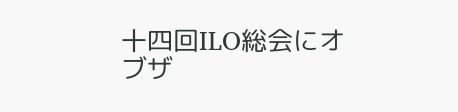十四回ILO総会にオブザ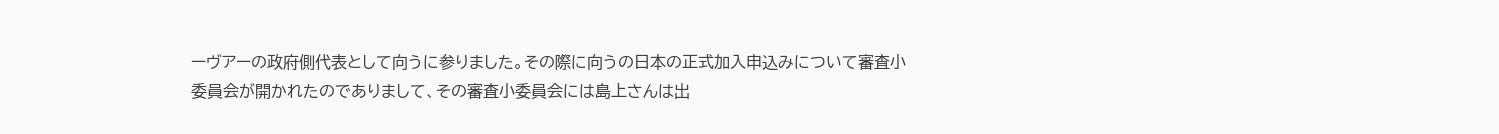ーヴアーの政府側代表として向うに参りました。その際に向うの日本の正式加入申込みについて審査小委員会が開かれたのでありまして、その審査小委員会には島上さんは出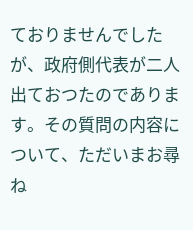ておりませんでしたが、政府側代表が二人出ておつたのであります。その質問の内容について、ただいまお尋ね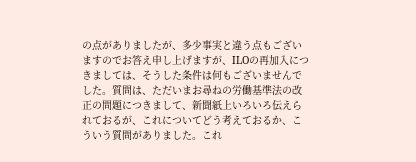の点がありましたが、多少事実と違う点もございますのでお答え申し上げますが、ILOの再加入につきましては、そうした条件は何もございませんでした。質問は、ただいまお尋ねの労働基準法の改正の問題につきまして、新聞紙上いろいろ伝えられておるが、これについてどう考えておるか、こういう質問がありました。これ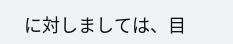に対しましては、目